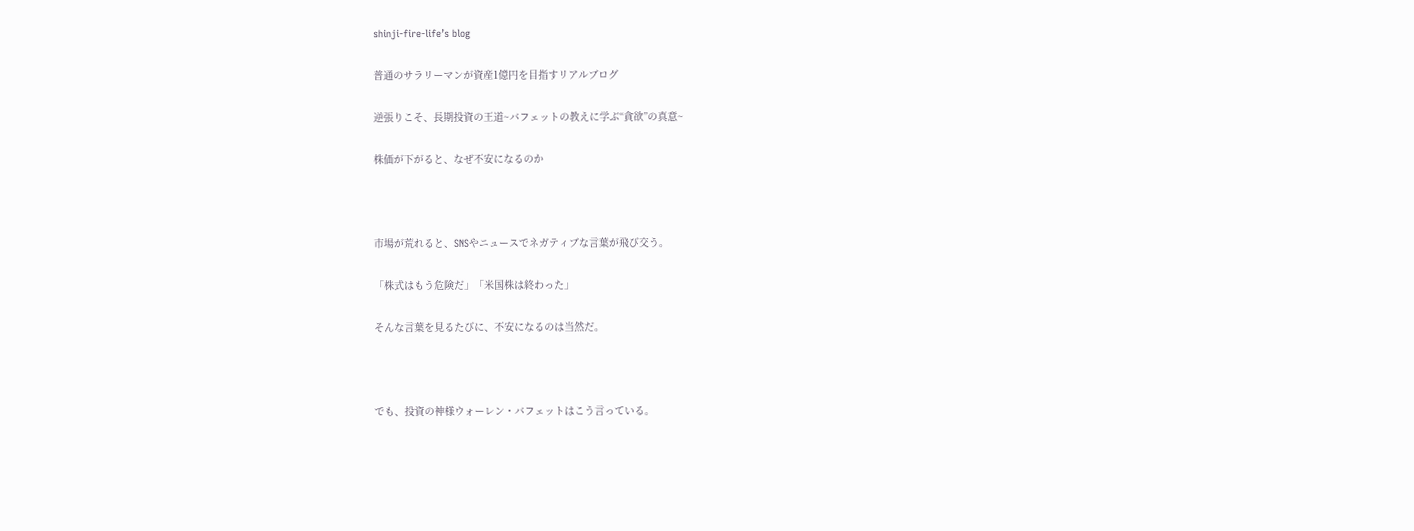shinji-fire-life’s blog

普通のサラリーマンが資産1億円を目指すリアルブログ

逆張りこそ、長期投資の王道~バフェットの教えに学ぶ“貪欲”の真意~

株価が下がると、なぜ不安になるのか



市場が荒れると、SNSやニュースでネガティブな言葉が飛び交う。

「株式はもう危険だ」「米国株は終わった」

そんな言葉を見るたびに、不安になるのは当然だ。



でも、投資の神様ウォーレン・バフェットはこう言っている。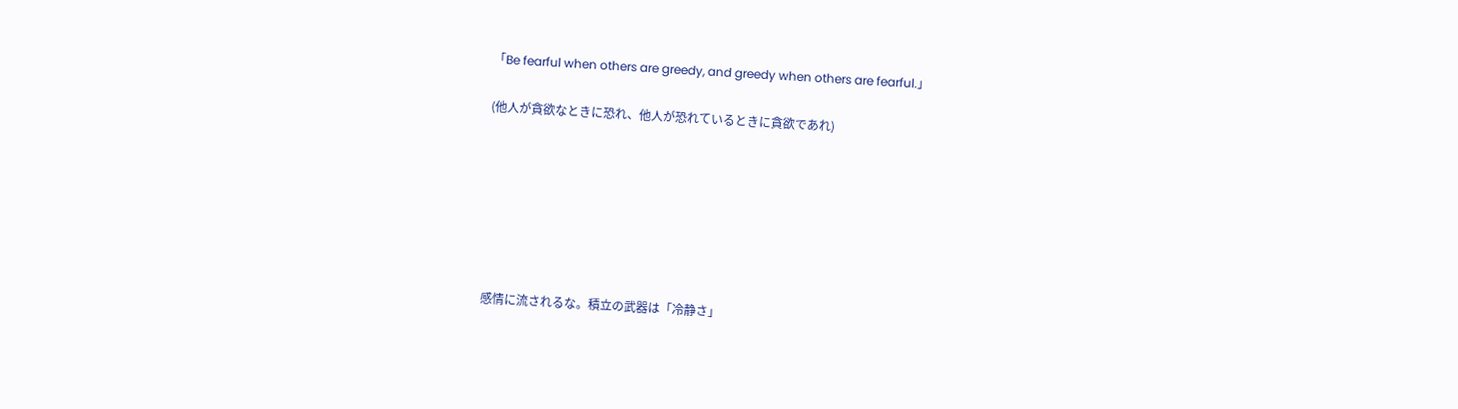「Be fearful when others are greedy, and greedy when others are fearful.」

(他人が貪欲なときに恐れ、他人が恐れているときに貪欲であれ)







感情に流されるな。積立の武器は「冷静さ」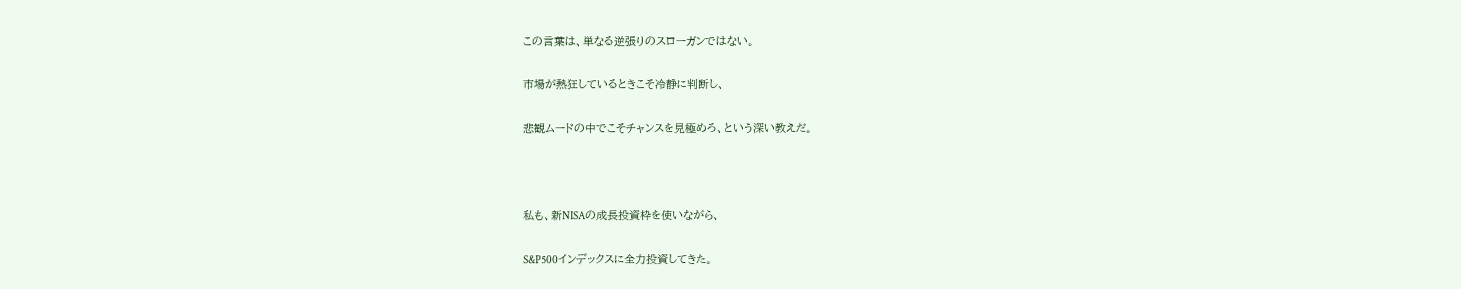この言葉は、単なる逆張りのスローガンではない。

市場が熱狂しているときこそ冷静に判断し、

悲観ムードの中でこそチャンスを見極めろ、という深い教えだ。



私も、新NISAの成長投資枠を使いながら、

S&P500インデックスに全力投資してきた。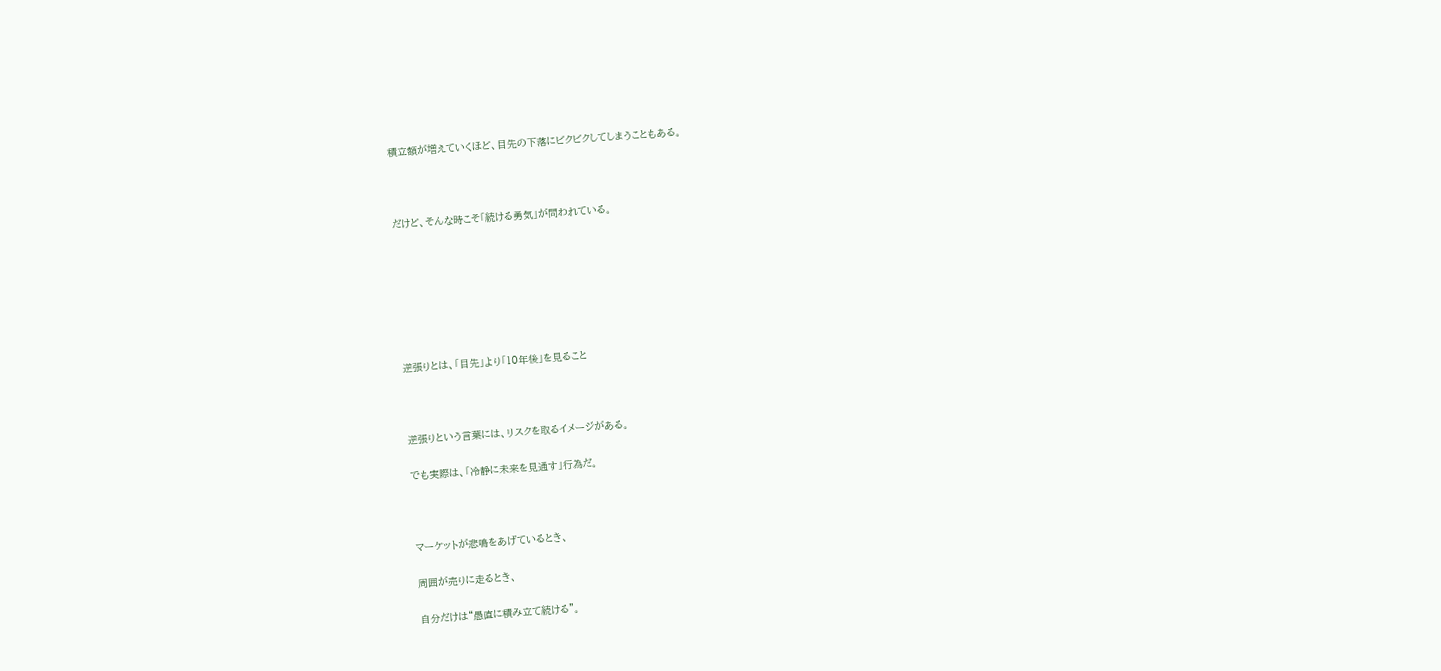積立額が増えていくほど、目先の下落にビクビクしてしまうこともある。



だけど、そんな時こそ「続ける勇気」が問われている。







逆張りとは、「目先」より「10年後」を見ること



逆張りという言葉には、リスクを取るイメージがある。

でも実際は、「冷静に未来を見通す」行為だ。



マーケットが悲鳴をあげているとき、

周囲が売りに走るとき、

自分だけは“愚直に積み立て続ける”。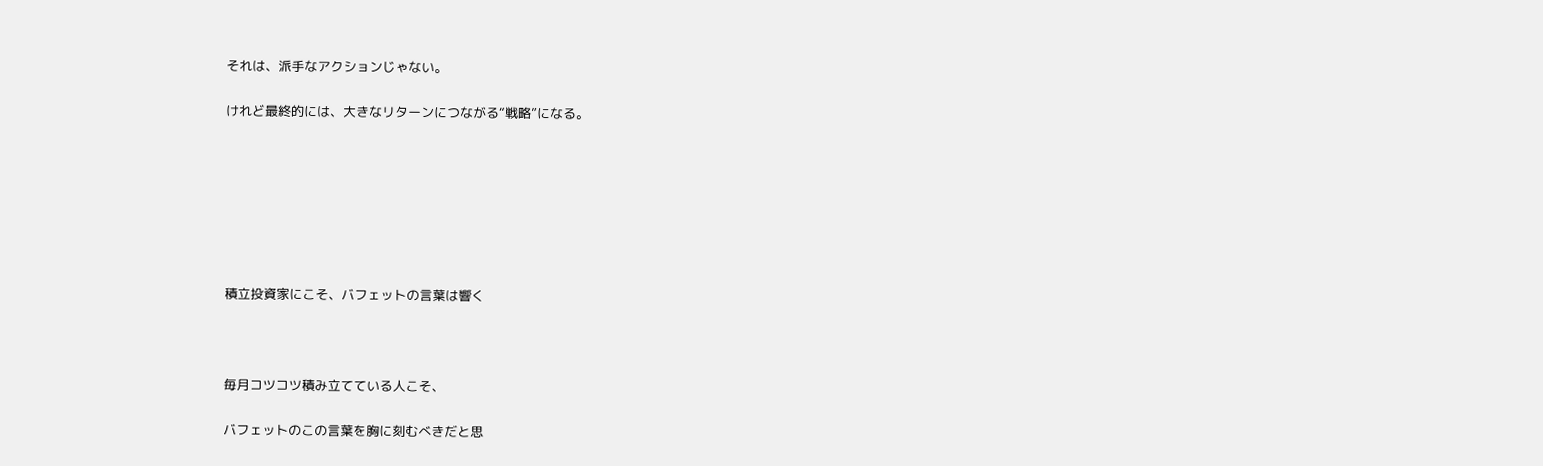それは、派手なアクションじゃない。

けれど最終的には、大きなリターンにつながる“戦略”になる。







積立投資家にこそ、バフェットの言葉は響く



毎月コツコツ積み立てている人こそ、

バフェットのこの言葉を胸に刻むべきだと思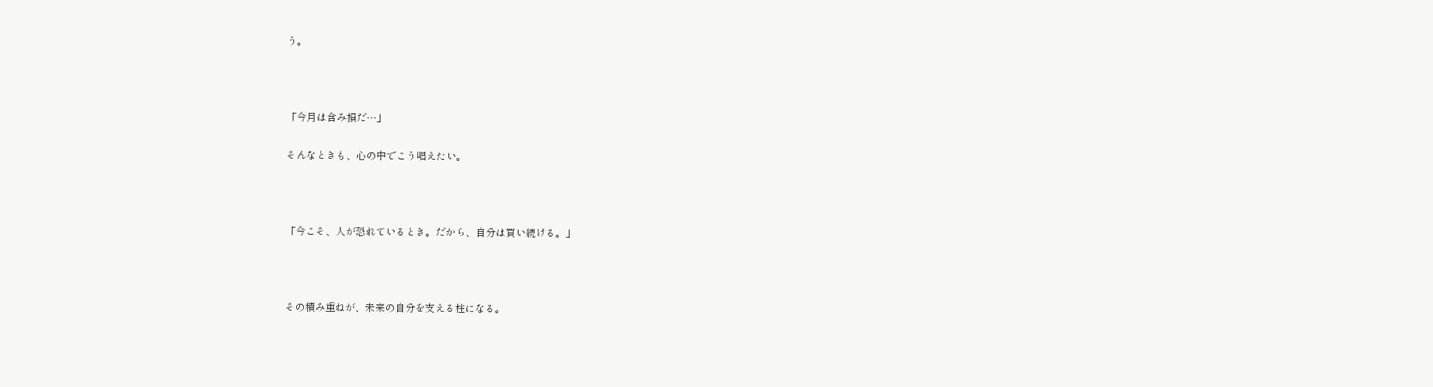う。



「今月は含み損だ…」

そんなときも、心の中でこう唱えたい。



「今こそ、人が恐れているとき。だから、自分は買い続ける。」



その積み重ねが、未来の自分を支える柱になる。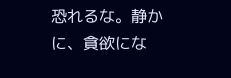恐れるな。静かに、貪欲にな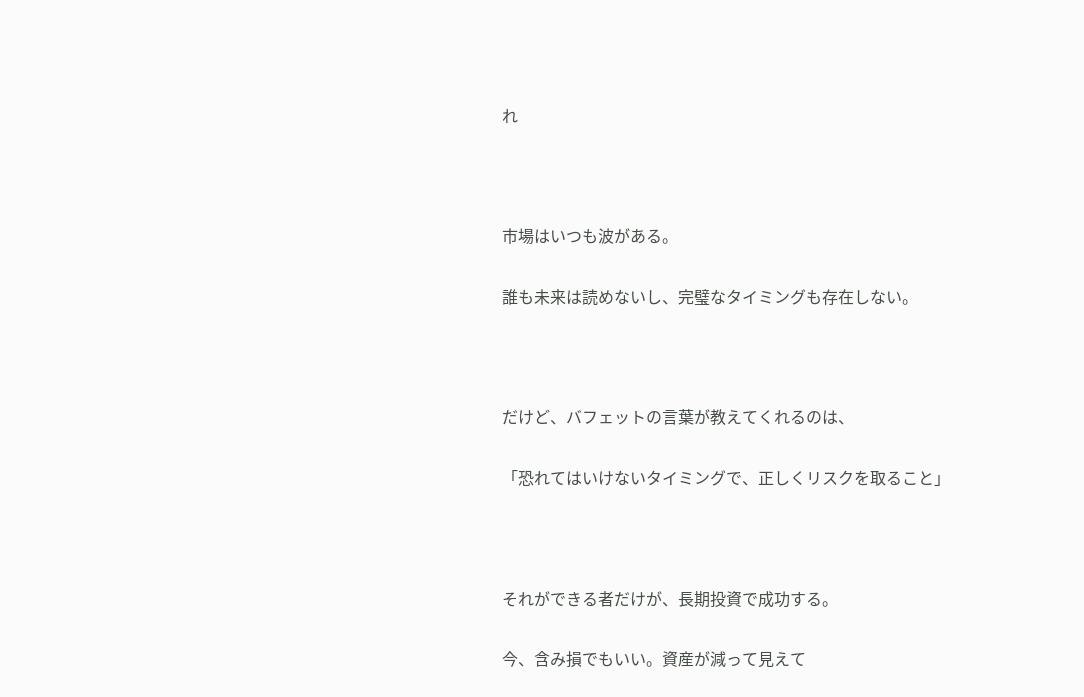れ



市場はいつも波がある。

誰も未来は読めないし、完璧なタイミングも存在しない。



だけど、バフェットの言葉が教えてくれるのは、

「恐れてはいけないタイミングで、正しくリスクを取ること」



それができる者だけが、長期投資で成功する。

今、含み損でもいい。資産が減って見えて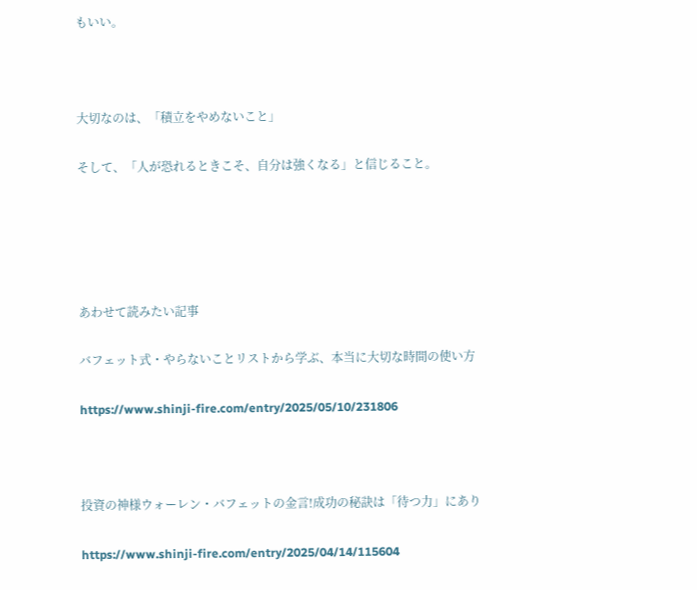もいい。



大切なのは、「積立をやめないこと」

そして、「人が恐れるときこそ、自分は強くなる」と信じること。





あわせて読みたい記事

バフェット式・やらないことリストから学ぶ、本当に大切な時間の使い方

https://www.shinji-fire.com/entry/2025/05/10/231806



投資の神様ウォーレン・バフェットの金言!成功の秘訣は「待つ力」にあり

https://www.shinji-fire.com/entry/2025/04/14/115604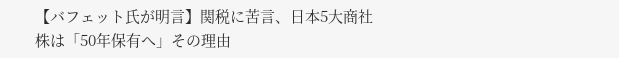【バフェット氏が明言】関税に苦言、日本5大商社株は「50年保有へ」その理由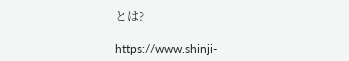とは?

https://www.shinji-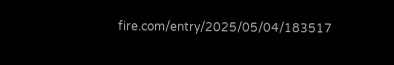fire.com/entry/2025/05/04/183517